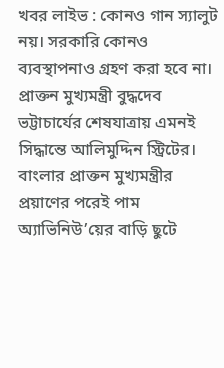খবর লাইভ : কোনও গান স্যালুট নয়। সরকারি কোনও ব্যবস্থাপনাও গ্রহণ করা হবে না। প্রাক্তন মুখ্যমন্ত্রী বুদ্ধদেব ভট্টাচার্যের শেষযাত্রায় এমনই সিদ্ধান্তে আলিমুদ্দিন স্ট্রিটের। বাংলার প্রাক্তন মুখ্যমন্ত্রীর প্রয়াণের পরেই পাম অ্যাভিনিউ’য়ের বাড়ি ছুটে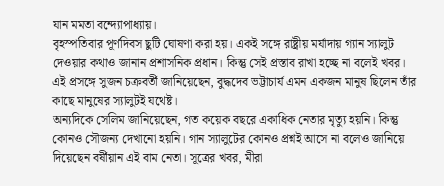যান মমতা বন্দ্যোপাধ্যায়।
বৃহস্পতিবার পূর্ণদিবস ছুটি ঘোষণা করা হয়। একই সঙ্গে রাষ্ট্রীয় মর্যাদায় গ্যান স্যালুট দেওয়ার কথাও জানান প্রশাসনিক প্রধান। কিন্তু সেই প্রস্তাব রাখা হচ্ছে না বলেই খবর। এই প্রসঙ্গে সুজন চক্রবর্তী জানিয়েছেন, বুদ্ধদেব ভট্টাচার্য এমন একজন মানুষ ছিলেন তাঁর কাছে মানুষের স্যালুটই যথেষ্ট।
অন্যদিকে সেলিম জানিয়েছেন, গত কয়েক বছরে একাধিক নেতার মৃত্যু হয়নি। কিন্তু কোনও সৌজন্য দেখানো হয়নি। গান স্যালুটের কোনও প্রশ্নই আসে না বলেও জানিয়ে দিয়েছেন বর্ষীয়ান এই বাম নেতা। সূত্রের খবর, মীরা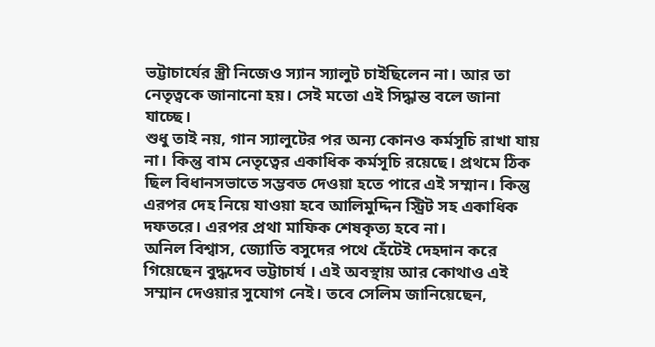ভট্টাচার্যের স্ত্রী নিজেও স্যান স্যালুট চাইছিলেন না। আর তা নেতৃত্বকে জানানো হয়। সেই মতো এই সিদ্ধান্ত বলে জানা যাচ্ছে।
শুধু তাই নয়, গান স্যালুটের পর অন্য কোনও কর্মসূচি রাখা যায় না। কিন্তু বাম নেতৃত্বের একাধিক কর্মসূচি রয়েছে। প্রথমে ঠিক ছিল বিধানসভাতে সম্ভবত দেওয়া হতে পারে এই সম্মান। কিন্তু এরপর দেহ নিয়ে যাওয়া হবে আলিমুদ্দিন স্ট্রিট সহ একাধিক দফতরে। এরপর প্রথা মাফিক শেষকৃত্য হবে না।
অনিল বিশ্বাস, জ্যোতি বসুদের পথে হেঁটেই দেহদান করে গিয়েছেন বুদ্ধদেব ভট্টাচার্য । এই অবস্থায় আর কোথাও এই সম্মান দেওয়ার সুযোগ নেই। তবে সেলিম জানিয়েছেন,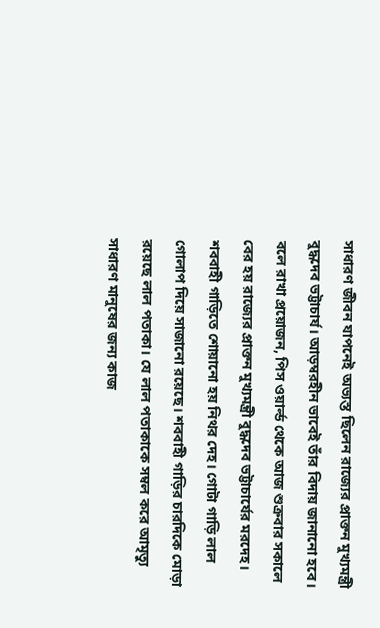সাধারণ জীবন যাপনেই অভ্যস্ত ছিলেন রাজ্যের প্রাক্তন মুখ্যমন্ত্রী বুদ্ধদেব ভট্টাচার্য। আড়ম্বরহীন ভাবেই তাঁর বিদায় জানানো হবে।
বলে রাখা প্রয়োজন, পিস ওয়ার্ল্ড থেকে আজ শুক্রবার সকালে বের হয় রাজ্যের প্রাক্তন মুখ্যমন্ত্রী বুদ্ধদেব ভট্টাচার্যের মরদেহ। শববাহী গাড়িতে শোয়ানো হয় নিথর দেহ। গোটা গাড়ি লাল গোলাপ দিয়ে সাজানো রয়েছে। শববাহী গাড়ির চারদিকে মোড়া রয়েছে লাল পতাকা। যে লাল পতাকাকে সম্বল করে আমৃত্যু সাধারণ মানুষের জন্য কাজ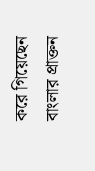করে গিয়েছেন বাংলার প্রাক্তন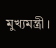মুখ্যমন্ত্রী।